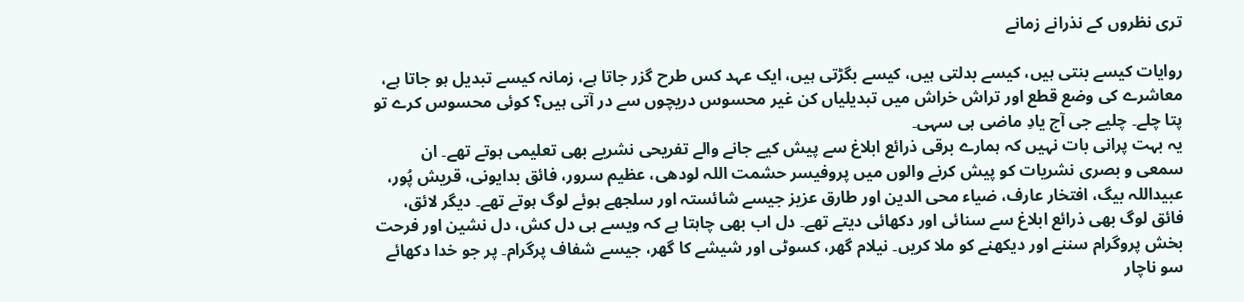تری نظروں کے نذرانے زمانے

روایات کیسے بنتی ہیں، کیسے بدلتی ہیں، کیسے بگڑتی ہیں، ایک عہد کس طرح گزر جاتا ہے، زمانہ کیسے تبدیل ہو جاتا ہے، معاشرے کی وضع قطع اور تراش خراش میں تبدیلیاں کن غیر محسوس دریچوں سے در آتی ہیں؟ کوئی محسوس کرے تو پتا چلے۔ چلیے جی آج یادِ ماضی ہی سہی۔
یہ بہت پرانی بات نہیں کہ ہمارے برقی ذرائع ابلاغ سے پیش کیے جانے والے تفریحی نشریے بھی تعلیمی ہوتے تھے۔ ان سمعی و بصری نشریات کو پیش کرنے والوں میں پروفیسر حشمت اللہ لودھی، عظیم سرور، فائق بدایونی، قریش پُور، عبیداللہ بیگ، افتخار عارف، ضیاء محی الدین اور طارق عزیز جیسے شائستہ اور سلجھے ہوئے لوگ ہوتے تھے۔ دیگر لائق، فائق لوگ بھی ذرائع ابلاغ سے سنائی اور دکھائی دیتے تھے۔ دل اب بھی چاہتا ہے کہ ویسے ہی دل کش، دل نشین اور فرحت بخش پروگرام سننے اور دیکھنے کو ملا کریں۔ نیلام گھر، کسوٹی اور شیشے کا گھر، جیسے شفاف پرگرام۔ پر جو خدا دکھائے سو ناچار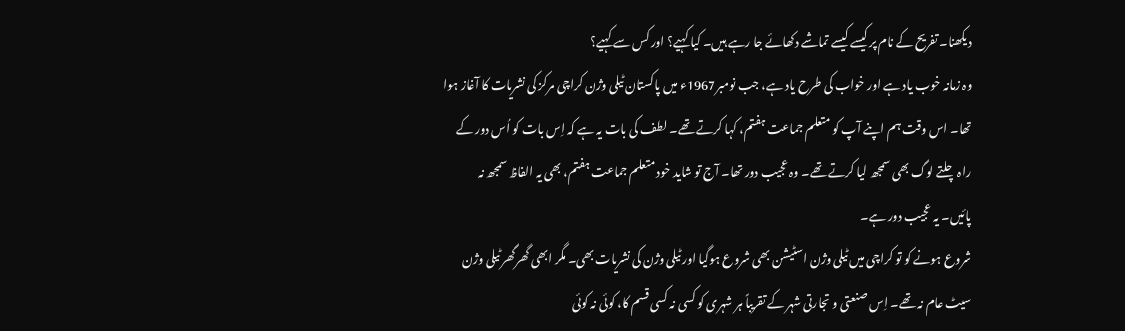دیکھنا۔ تفریح کے نام پر کیسے کیسے تماشے دکھائے جا رہے ہیں۔ کیا کہیے؟ اور کس سے کہیے؟
وہ زمانہ خوب یاد ہے اور خواب کی طرح یاد ہے، جب نومبر1967ء میں پاکستان ٹیلی وژن کراچی مرکز کی نشریات کا آغاز ہوا تھا۔ اس وقت ہم اپنے آپ کو متعلم جماعت ہفتم، کہا کرتے تھے۔ لطف کی بات یہ ہے کہ اِس بات کو اُس دور کے راہ چلتے لوگ بھی سمجھ لیا کرتے تھے۔ وہ عجیب دور تھا۔ آج تو شاید خود متعلم جماعت ہفتم، بھی یہ الفاظ سمجھ نہ پائیں۔ یہ عجیب دور ہے۔
شروع ہونے کو تو کراچی میں ٹیلی وژن اسٹیشن بھی شروع ہوگیا اور ٹیلی وژن کی نشریات بھی۔ مگر ابھی گھرگھر ٹیلی وژن سیٹ عام نہ تھے۔ اِس صنعتی و تجارتی شہر کے تقریباً ہر شہری کو کسی نہ کسی قسم کا، کوئی نہ کوئی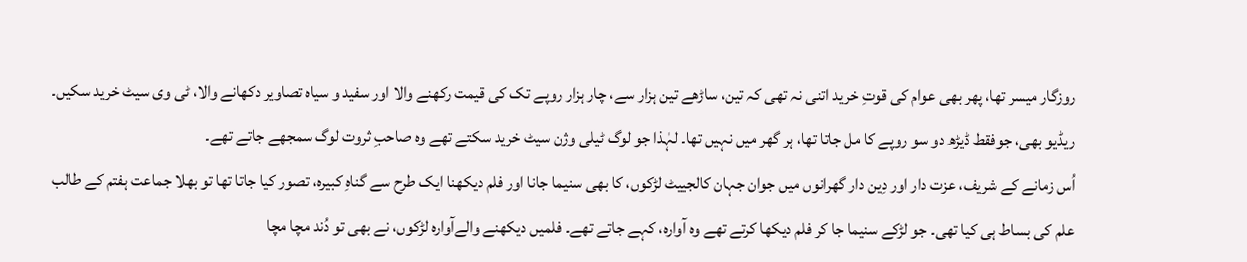روزگار میسر تھا، پھر بھی عوام کی قوتِ خرید اتنی نہ تھی کہ تین، ساڑھے تین ہزار سے، چار ہزار روپے تک کی قیمت رکھنے والا اور سفید و سیاہ تصاویر دکھانے والا، ٹی وی سیٹ خرید سکیں۔ ریڈیو بھی، جوفقط ڈیڑھ دو سو روپے کا مل جاتا تھا، ہر گھر میں نہیں تھا۔ لہٰذا جو لوگ ٹیلی وژن سیٹ خرید سکتے تھے وہ صاحبِ ثروت لوگ سمجھے جاتے تھے۔
اُس زمانے کے شریف، عزت دار اور دِین دار گھرانوں میں جوان جہان کالجییٹ لڑکوں، کا بھی سنیما جانا اور فلم دیکھنا ایک طرح سے گناہِ کبیرہ، تصور کیا جاتا تھا تو بھلا جماعت ہفتم کے طالب علم کی بساط ہی کیا تھی۔ جو لڑکے سنیما جا کر فلم دیکھا کرتے تھے وہ آوارہ، کہے جاتے تھے۔ فلمیں دیکھنے والےآوارہ لڑکوں، نے بھی تو دُند مچا مچا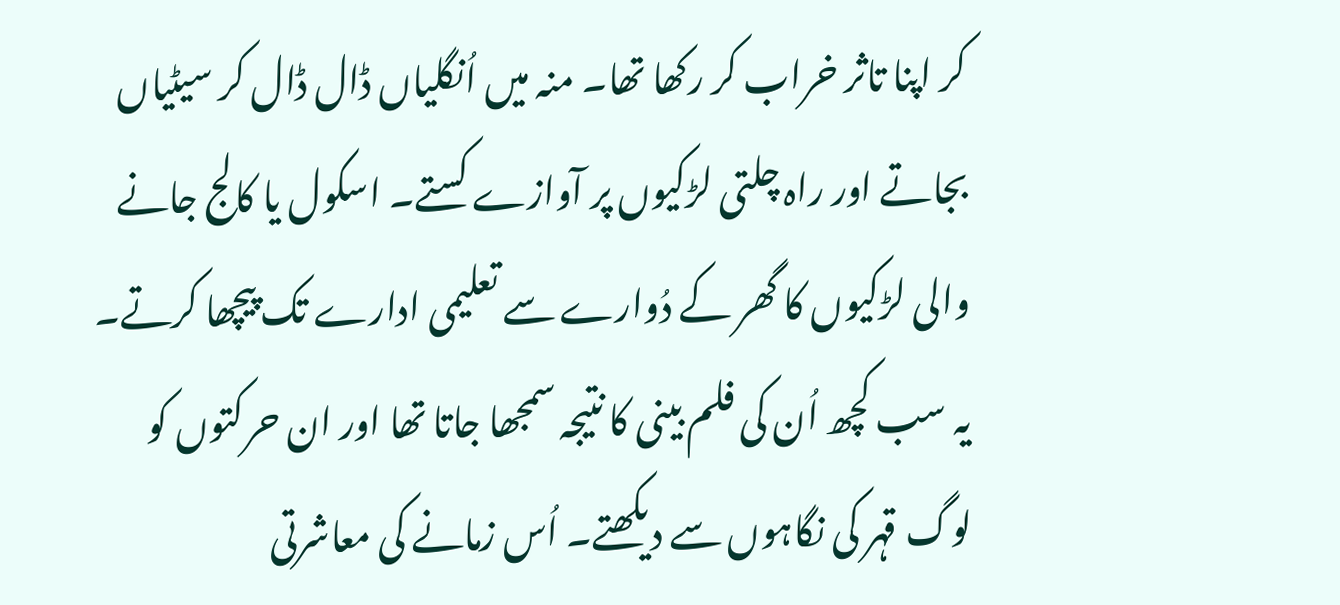کر اپنا تاثر خراب کر رکھا تھا۔ منہ میں اُنگلیاں ڈال ڈال کر سیٹیاں بجاتے اور راہ چلتی لڑکیوں پر آوازے کستے۔ اسکول یا کالج جانے والی لڑکیوں کا گھر کے دُوارے سے تعلیمی ادارے تک پیچھا کرتے۔ یہ سب کچھ اُن کی فلم بینی کا نتیجہ سمجھا جاتا تھا اور ان حرکتوں کو لوگ قہر کی نگاہوں سے دیکھتے۔ اُس زمانے کی معاشرتی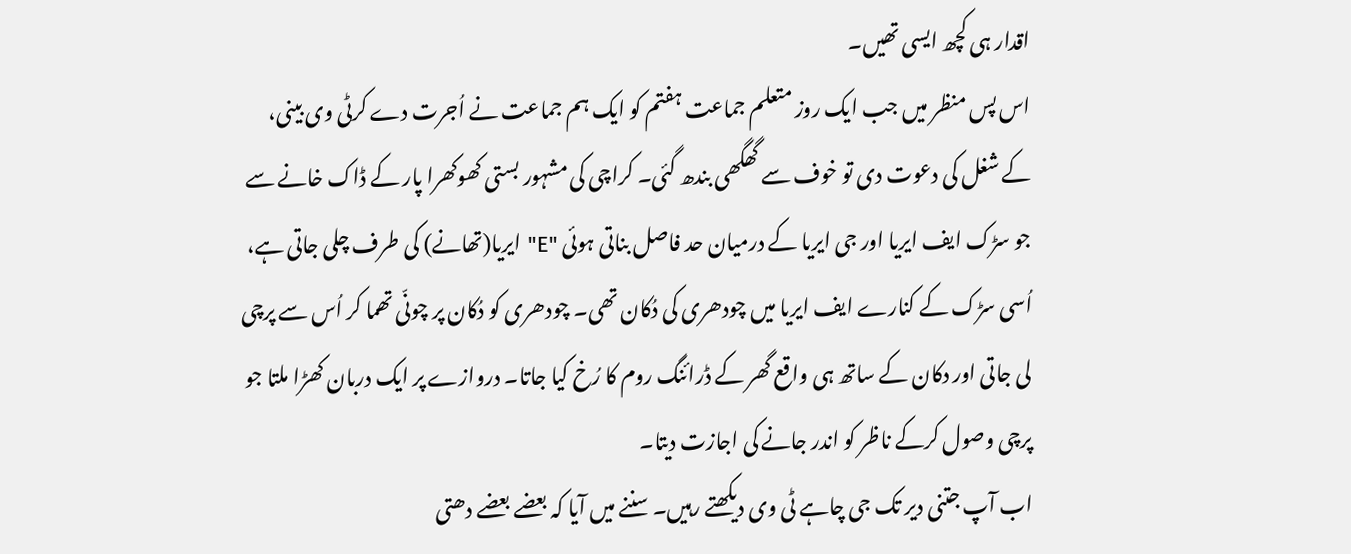اقدار ہی کچھ ایسی تھیں۔
اس پس منظر میں جب ایک روز متعلم جماعت ہفتم کو ایک ہم جماعت نے اُجرت دے کرٹی وی بینی، کے شغل کی دعوت دی تو خوف سے گھگھی بندھ گئی۔ کراچی کی مشہور بستی کھوکھرا پار کے ڈاک خانے سے جو سڑک ایف ایریا اور جی ایریا کے درمیان حد فاصل بناتی ہوئی "E" ایریا(تھانے) کی طرف چلی جاتی ہے، اُسی سڑک کے کنارے ایف ایریا میں چودھری کی دُکان تھی۔ چودھری کو دُکان پر چونّی تھما کر اُس سے پرچی لی جاتی اور دکان کے ساتھ ہی واقع گھر کے ڈرائنگ روم کا رُخ کیا جاتا۔ دروازے پر ایک دربان کھڑا ملتا جو پرچی وصول کرکے ناظر کو اندر جانے کی اجازت دیتا۔
اب آپ جتنی دیر تک جی چاہے ٹی وی دیکھتے رہیں۔ سننے میں آیا کہ بعضے بعضے دھتی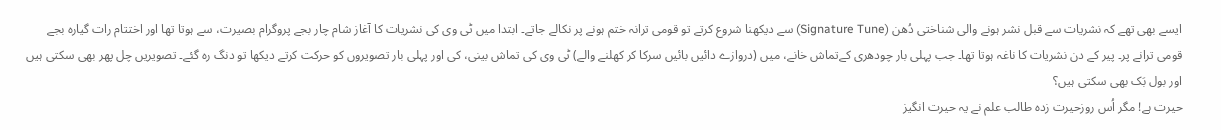ایسے بھی تھے کہ نشریات سے قبل نشر ہونے والی شناختی دُھن (Signature Tune) سے دیکھنا شروع کرتے تو قومی ترانہ ختم ہونے پر نکالے جاتے۔ ابتدا میں ٹی وی کی نشریات کا آغاز شام چار بجے پروگرام بصیرت، سے ہوتا تھا اور اختتام رات گیارہ بجے قومی ترانے پر۔ پیر کے دن نشریات کا ناغہ ہوتا تھا۔ جب پہلی بار چودھری کےتماش خانے، میں (دروازے دائیں بائیں سرکا کر کھلنے والے) ٹی وی کی تماش بینی، کی اور پہلی بار تصویروں کو حرکت کرتے دیکھا تو دنگ رہ گئے۔ تصویریں چل پھر بھی سکتی ہیں اور بول بَک بھی سکتی ہیں؟
حیرت ہے! مگر اُس روزحیرت زدہ طالب علم نے یہ حیرت انگیز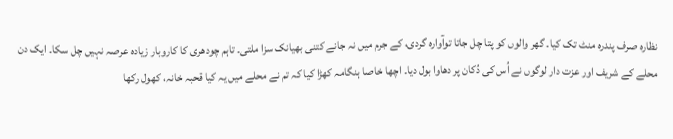نظارہ صرف پندرہ منٹ تک کیا۔ گھر والوں کو پتا چل جاتا توآوارہ گردی، کے جرم میں نہ جانے کتنی بھیانک سزا ملتی۔ تاہم چودھری کا کاروبار زیادہ عرصہ نہیں چل سکا۔ ایک دن محلے کے شریف اور عزت دار لوگوں نے اُس کی دُکان پر دھاوا بول دیا۔ اچھا خاصا ہنگامہ کھڑا کیا کہ تم نے محلے میں یہ کیا قحبہ خانہ، کھول رکھا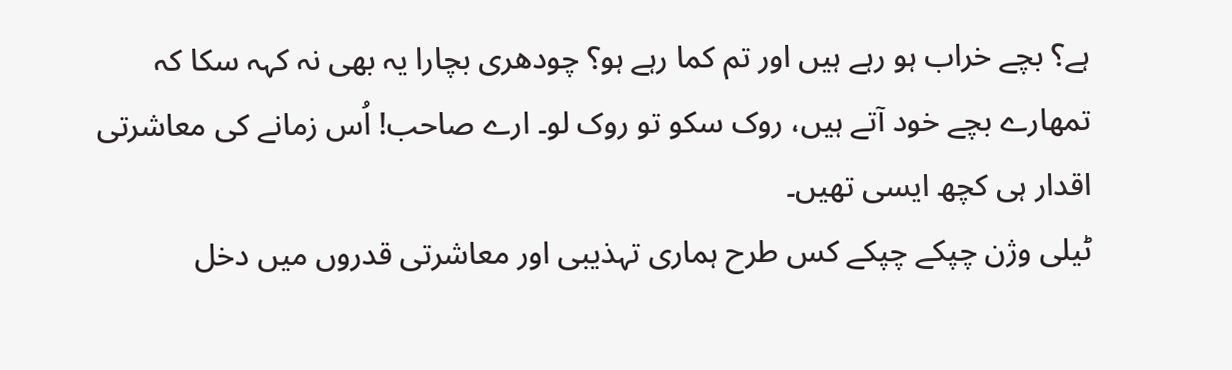ہے؟ بچے خراب ہو رہے ہیں اور تم کما رہے ہو؟ چودھری بچارا یہ بھی نہ کہہ سکا کہ تمھارے بچے خود آتے ہیں، روک سکو تو روک لو۔ ارے صاحب! اُس زمانے کی معاشرتی اقدار ہی کچھ ایسی تھیں۔
ٹیلی وژن چپکے چپکے کس طرح ہماری تہذیبی اور معاشرتی قدروں میں دخل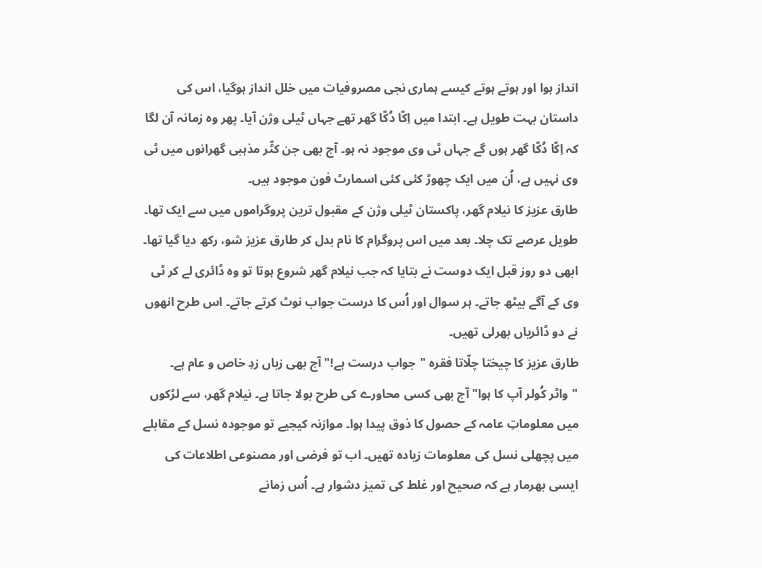انداز ہوا اور ہوتے ہوتے کیسے ہماری نجی مصروفیات میں خلل انداز ہوگیا، اس کی داستان بہت طویل ہے۔ ابتدا میں اِکّا دُکّا گھر تھے جہاں ٹیلی وژن آیا۔ پھر وہ زمانہ آن لگا کہ اِکّا دُکّا گھر ہوں گے جہاں ٹی وی موجود نہ ہو۔ آج بھی جن کٹّر مذہبی گھرانوں میں ٹی وی نہیں ہے، اُن میں ایک چھوڑ کئی کئی اسمارٹ فون موجود ہیں۔
طارق عزیز کا نیلام گھر، پاکستان ٹیلی وژن کے مقبول ترین پروگراموں میں سے ایک تھا۔ طویل عرصے تک چلا۔ بعد میں اس پروگرام کا نام بدل کر طارق عزیز شو، رکھ دیا گیا تھا۔ ابھی دو روز قبل ایک دوست نے بتایا کہ جب نیلام گھر شروع ہوتا تو وہ ڈائری لے کر ٹی وی کے آگے بیٹھ جاتے۔ ہر سوال اور اُس کا درست جواب نوٹ کرتے جاتے۔ اس طرح انھوں نے دو ڈائریاں بھرلی تھیں۔
طارق عزیز کا چیختا چلّاتا فقرہ "جواب درست ہے!" آج بھی زباں زدِ خاص و عام ہے۔ "واٹر کُولر آپ کا ہوا" آج بھی کسی محاورے کی طرح بولا جاتا ہے۔ نیلام گھر، سے لڑکوں میں معلوماتِ عامہ کے حصول کا ذوق پیدا ہوا۔ موازنہ کیجیے تو موجودہ نسل کے مقابلے میں پچھلی نسل کی معلومات زیادہ تھیں۔ اب تو فرضی اور مصنوعی اطلاعات کی ایسی بھرمار ہے کہ صحیح اور غلط کی تمیز دشوار ہے۔ اُس زمانے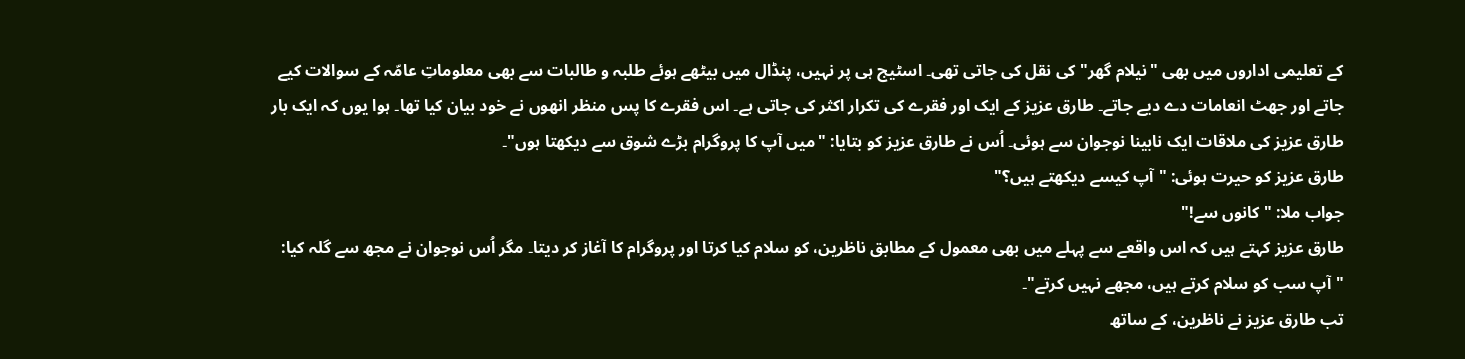کے تعلیمی اداروں میں بھی "نیلام گھر" کی نقل کی جاتی تھی۔ اسٹیج ہی پر نہیں، پنڈال میں بیٹھے ہوئے طلبہ و طالبات سے بھی معلوماتِ عامّہ کے سوالات کیے جاتے اور جھٹ انعامات دے دیے جاتے۔ طارق عزیز کے ایک اور فقرے کی تکرار اکثر کی جاتی ہے۔ اس فقرے کا پس منظر انھوں نے خود بیان کیا تھا۔ ہوا یوں کہ ایک بار طارق عزیز کی ملاقات ایک نابینا نوجوان سے ہوئی۔ اُس نے طارق عزیز کو بتایا: "میں آپ کا پروگرام بڑے شوق سے دیکھتا ہوں"۔
طارق عزیز کو حیرت ہوئی: "آپ کیسے دیکھتے ہیں؟"
جواب ملا: "کانوں سے!"
طارق عزیز کہتے ہیں کہ اس واقعے سے پہلے میں بھی معمول کے مطابق ناظرین، کو سلام کیا کرتا اور پروگرام کا آغاز کر دیتا۔ مگر اُس نوجوان نے مجھ سے گلہ کیا: "آپ سب کو سلام کرتے ہیں، مجھے نہیں کرتے"۔
تب طارق عزیز نے ناظرین، کے ساتھ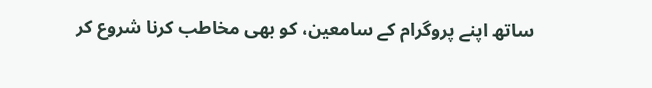ساتھ اپنے پروگرام کے سامعین، کو بھی مخاطب کرنا شروع کر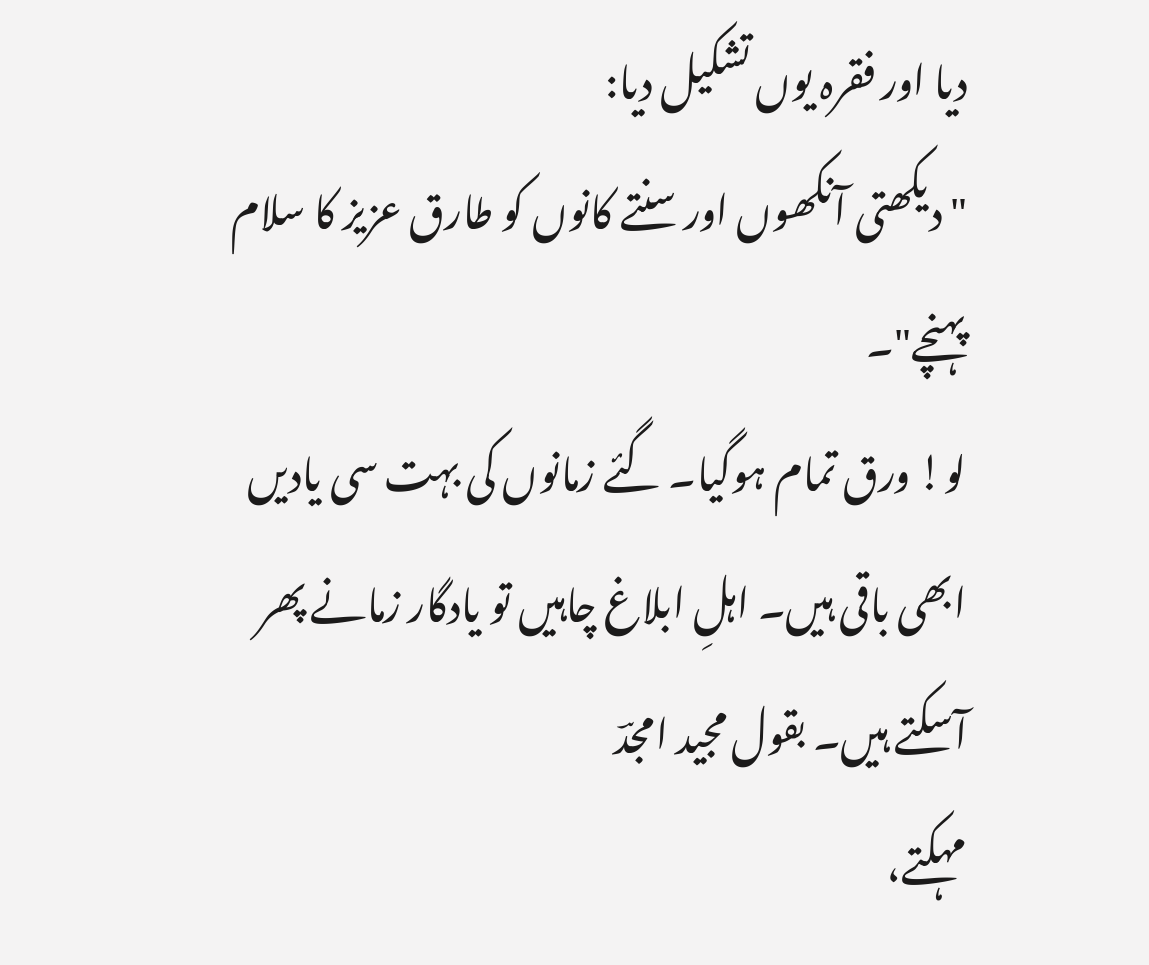دیا اور فقرہ یوں تشکیل دیا:
"دیکھتی آنکھوں اور سنتے کانوں کو طارق عزیز کا سلام پہنچے"۔
لو! ورق تمام ہوگیا۔ گئے زمانوں کی بہت سی یادیں ابھی باقی ہیں۔ اہلِ ابلاغ چاہیں تو یادگار زمانے پھر آسکتے ہیں۔ بقول مجید امجدؔ
مہکتے،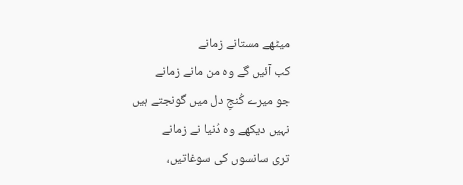میٹھے مستانے زمانے
کب آئیں گے وہ من مانے زمانے
جو میرے کُنجِ دل میں گونجتے ہیں
نہیں دیکھے وہ دُنیا نے زمانے
تری سانسوں کی سوغاتیں،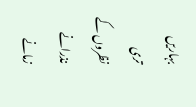بہاریں
تری نظروں کے نذرانے زمانے